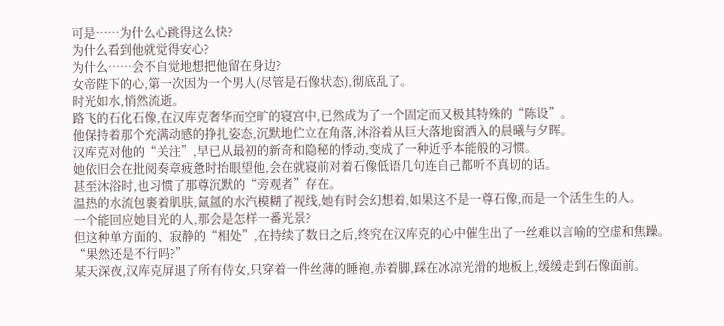可是……为什么心跳得这么快?
为什么看到他就觉得安心?
为什么……会不自觉地想把他留在身边?
女帝陛下的心,第一次因为一个男人(尽管是石像状态),彻底乱了。
时光如水,悄然流逝。
路飞的石化石像,在汉库克奢华而空旷的寝宫中,已然成为了一个固定而又极其特殊的“陈设”。
他保持着那个充满动感的挣扎姿态,沉默地伫立在角落,沐浴着从巨大落地窗洒入的晨曦与夕晖。
汉库克对他的“关注”,早已从最初的新奇和隐秘的悸动,变成了一种近乎本能般的习惯。
她依旧会在批阅奏章疲惫时抬眼望他,会在就寝前对着石像低语几句连自己都听不真切的话。
甚至沐浴时,也习惯了那尊沉默的“旁观者”存在。
温热的水流包裹着肌肤,氤氲的水汽模糊了视线,她有时会幻想着,如果这不是一尊石像,而是一个活生生的人。
一个能回应她目光的人,那会是怎样一番光景?
但这种单方面的、寂静的“相处”,在持续了数日之后,终究在汉库克的心中催生出了一丝难以言喻的空虚和焦躁。
“果然还是不行吗?”
某天深夜,汉库克屏退了所有侍女,只穿着一件丝薄的睡袍,赤着脚,踩在冰凉光滑的地板上,缓缓走到石像面前。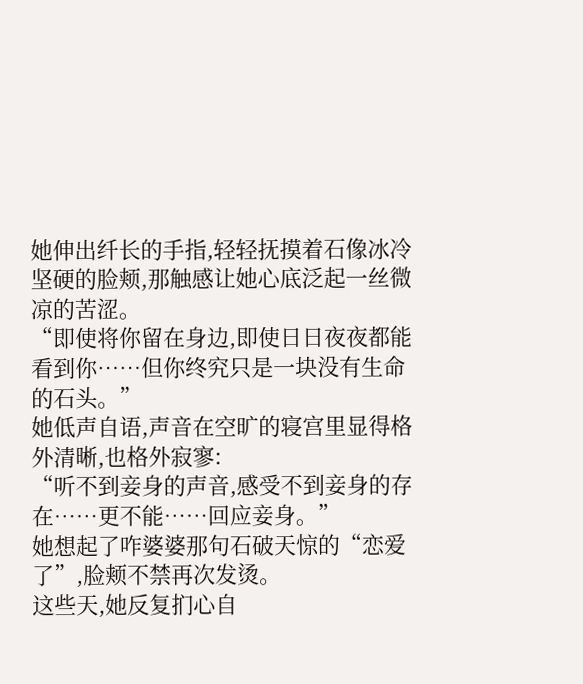她伸出纤长的手指,轻轻抚摸着石像冰冷坚硬的脸颊,那触感让她心底泛起一丝微凉的苦涩。
“即使将你留在身边,即使日日夜夜都能看到你……但你终究只是一块没有生命的石头。”
她低声自语,声音在空旷的寝宫里显得格外清晰,也格外寂寥:
“听不到妾身的声音,感受不到妾身的存在……更不能……回应妾身。”
她想起了咋婆婆那句石破天惊的“恋爱了”,脸颊不禁再次发烫。
这些天,她反复扪心自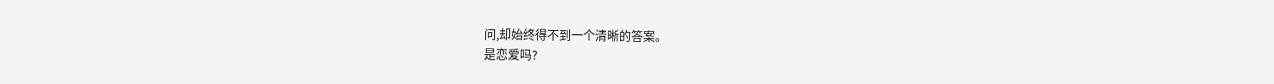问,却始终得不到一个清晰的答案。
是恋爱吗?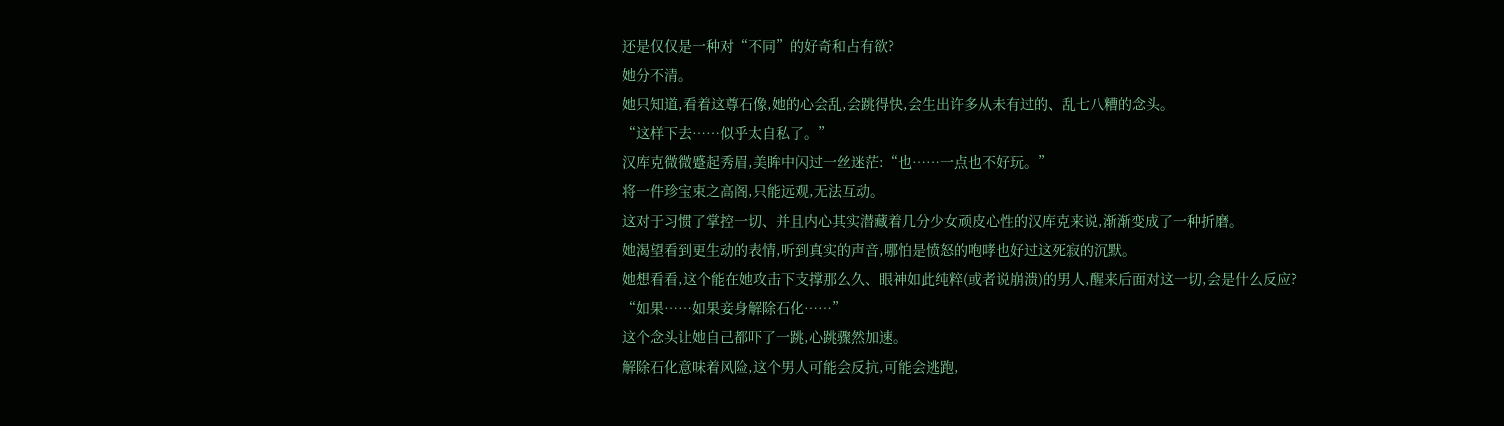还是仅仅是一种对“不同”的好奇和占有欲?
她分不清。
她只知道,看着这尊石像,她的心会乱,会跳得快,会生出许多从未有过的、乱七八糟的念头。
“这样下去……似乎太自私了。”
汉库克微微蹙起秀眉,美眸中闪过一丝迷茫:“也……一点也不好玩。”
将一件珍宝束之高阁,只能远观,无法互动。
这对于习惯了掌控一切、并且内心其实潜藏着几分少女顽皮心性的汉库克来说,渐渐变成了一种折磨。
她渴望看到更生动的表情,听到真实的声音,哪怕是愤怒的咆哮也好过这死寂的沉默。
她想看看,这个能在她攻击下支撑那么久、眼神如此纯粹(或者说崩溃)的男人,醒来后面对这一切,会是什么反应?
“如果……如果妾身解除石化……”
这个念头让她自己都吓了一跳,心跳骤然加速。
解除石化意味着风险,这个男人可能会反抗,可能会逃跑,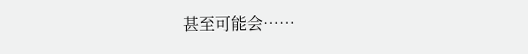甚至可能会……